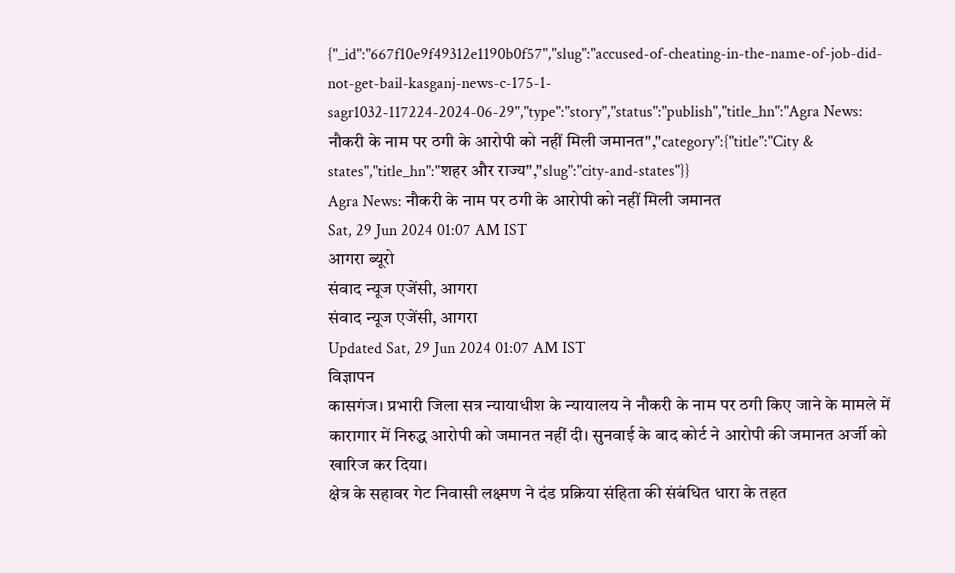{"_id":"667f10e9f49312e1190b0f57","slug":"accused-of-cheating-in-the-name-of-job-did-not-get-bail-kasganj-news-c-175-1-sagr1032-117224-2024-06-29","type":"story","status":"publish","title_hn":"Agra News: नौकरी के नाम पर ठगी के आरोपी को नहीं मिली जमानत","category":{"title":"City & states","title_hn":"शहर और राज्य","slug":"city-and-states"}}
Agra News: नौकरी के नाम पर ठगी के आरोपी को नहीं मिली जमानत
Sat, 29 Jun 2024 01:07 AM IST
आगरा ब्यूरो
संवाद न्यूज एजेंसी, आगरा
संवाद न्यूज एजेंसी, आगरा
Updated Sat, 29 Jun 2024 01:07 AM IST
विज्ञापन
कासगंज। प्रभारी जिला सत्र न्यायाधीश के न्यायालय ने नौकरी के नाम पर ठगी किए जाने के मामले में कारागार में निरुद्ध आरोपी को जमानत नहीं दी। सुनवाई के बाद कोर्ट ने आरोपी की जमानत अर्जी को खारिज कर दिया।
क्षेत्र के सहावर गेट निवासी लक्ष्मण ने दंड प्रक्रिया संहिता की संबंधित धारा के तहत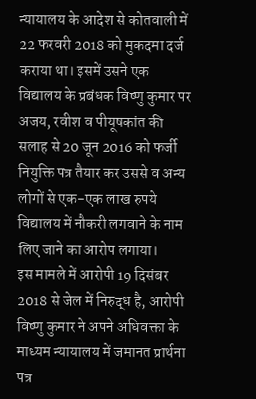न्यायालय के आदेश से कोतवाली में 22 फरवरी 2018 को मुकदमा दर्ज कराया था। इसमें उसने एक विद्यालय के प्रबंधक विष्णु कुमार पर अजय, रवीश व पीयूषकांत की सलाह से 20 जून 2016 को फर्जी नियुक्ति पत्र तैयार कर उससे व अन्य लोगों से एक-एक लाख रुपये विद्यालय में नौकरी लगवाने के नाम लिए जाने का आरोप लगाया।
इस मामले में आरोपी 19 दिसंबर 2018 से जेल में निरुद्ध है, आरोपी विष्णु कुमार ने अपने अधिवक्ता के माध्यम न्यायालय में जमानत प्रार्थना पत्र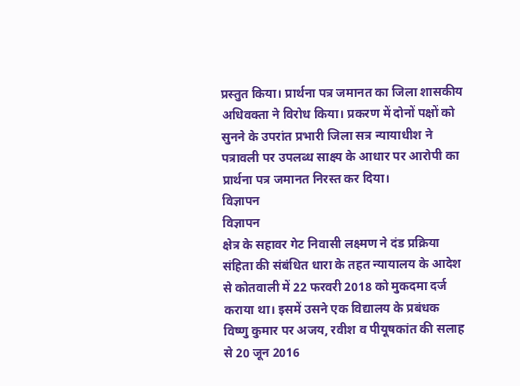प्रस्तुत किया। प्रार्थना पत्र जमानत का जिला शासकीय अधिवक्ता ने विरोध किया। प्रकरण में दोनों पक्षों को सुनने के उपरांत प्रभारी जिला सत्र न्यायाधीश ने पत्रावली पर उपलब्ध साक्ष्य के आधार पर आरोपी का प्रार्थना पत्र जमानत निरस्त कर दिया।
विज्ञापन
विज्ञापन
क्षेत्र के सहावर गेट निवासी लक्ष्मण ने दंड प्रक्रिया संहिता की संबंधित धारा के तहत न्यायालय के आदेश से कोतवाली में 22 फरवरी 2018 को मुकदमा दर्ज कराया था। इसमें उसने एक विद्यालय के प्रबंधक विष्णु कुमार पर अजय, रवीश व पीयूषकांत की सलाह से 20 जून 2016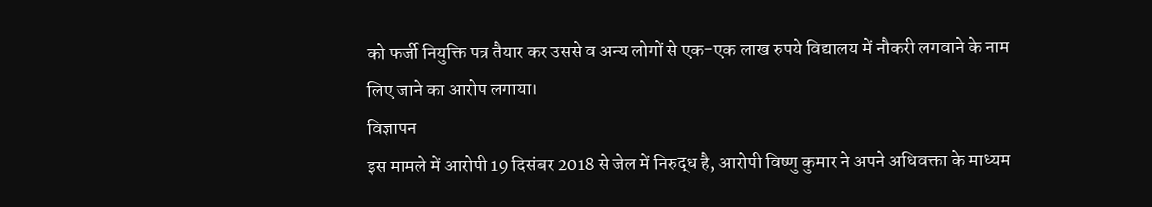को फर्जी नियुक्ति पत्र तैयार कर उससे व अन्य लोगों से एक-एक लाख रुपये विद्यालय में नौकरी लगवाने के नाम लिए जाने का आरोप लगाया।
विज्ञापन
इस मामले में आरोपी 19 दिसंबर 2018 से जेल में निरुद्ध है, आरोपी विष्णु कुमार ने अपने अधिवक्ता के माध्यम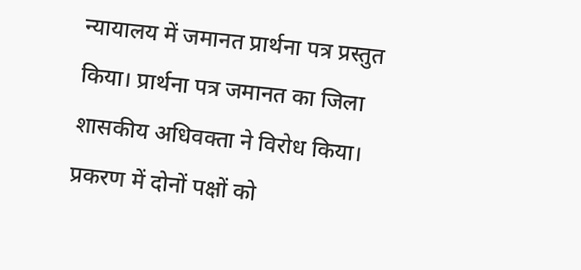न्यायालय में जमानत प्रार्थना पत्र प्रस्तुत किया। प्रार्थना पत्र जमानत का जिला शासकीय अधिवक्ता ने विरोध किया। प्रकरण में दोनों पक्षों को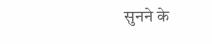सुनने के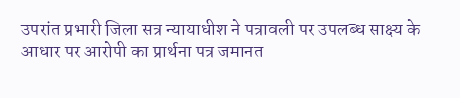उपरांत प्रभारी जिला सत्र न्यायाधीश ने पत्रावली पर उपलब्ध साक्ष्य के आधार पर आरोपी का प्रार्थना पत्र जमानत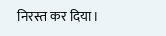निरस्त कर दिया।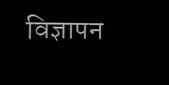विज्ञापन